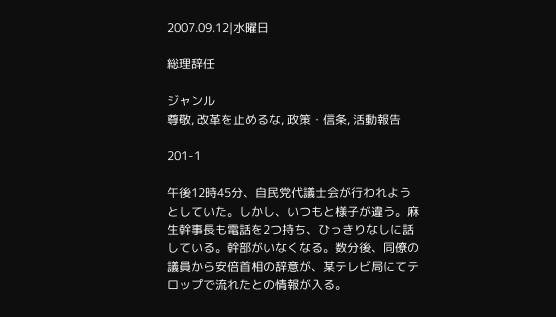2007.09.12|水曜日

総理辞任

ジャンル
尊敬, 改革を止めるな, 政策・信条, 活動報告

201-1

午後12時45分、自民党代議士会が行われようとしていた。しかし、いつもと様子が違う。麻生幹事長も電話を2つ持ち、ひっきりなしに話している。幹部がいなくなる。数分後、同僚の議員から安倍首相の辞意が、某テレビ局にてテロップで流れたとの情報が入る。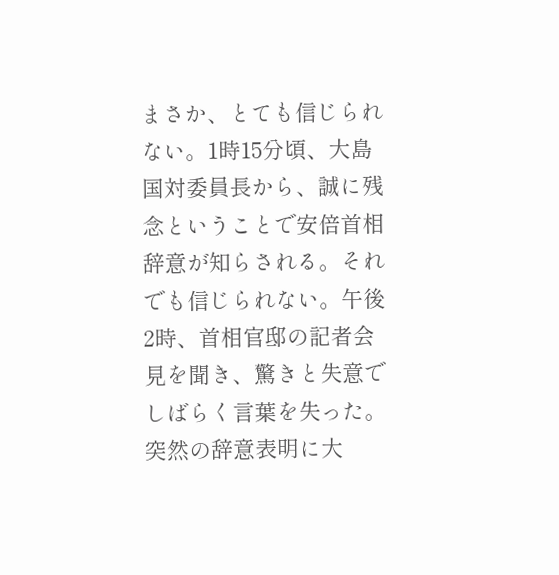まさか、とても信じられない。1時15分頃、大島国対委員長から、誠に残念ということで安倍首相辞意が知らされる。それでも信じられない。午後2時、首相官邸の記者会見を聞き、驚きと失意でしばらく言葉を失った。
突然の辞意表明に大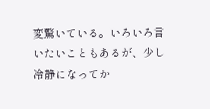変驚いている。いろいろ言いたいこともあるが、少し冷静になってか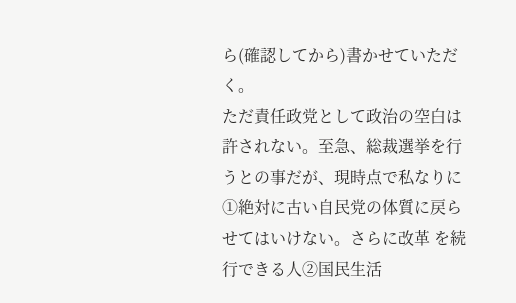ら(確認してから)書かせていただく。
ただ責任政党として政治の空白は許されない。至急、総裁選挙を行うとの事だが、現時点で私なりに①絶対に古い自民党の体質に戻らせてはいけない。さらに改革 を続行できる人②国民生活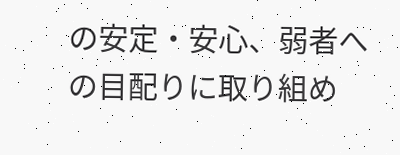の安定・安心、弱者への目配りに取り組め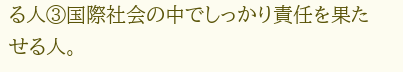る人③国際社会の中でしっかり責任を果たせる人。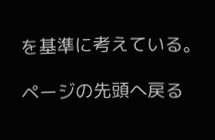を基準に考えている。

ページの先頭へ戻る